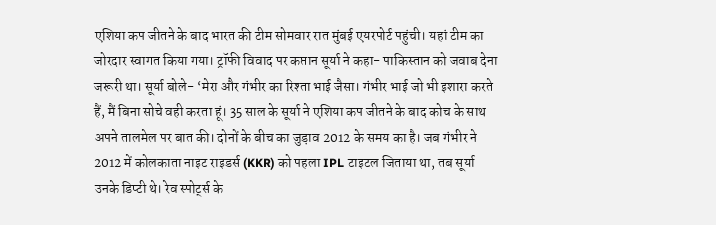एशिया कप जीतने के बाद भारत की टीम सोमवार रात मुंबई एयरपोर्ट पहुंची। यहां टीम का जोरदार स्वागत किया गया। ट्रॉफी विवाद पर कप्तान सूर्या ने कहा- पाकिस्तान को जवाब देना जरूरी था। सूर्या बोले- ‘मेरा और गंभीर का रिश्ता भाई जैसा। गंभीर भाई जो भी इशारा करते हैं, मैं बिना सोचे वही करता हूं। 35 साल के सूर्या ने एशिया कप जीतने के बाद कोच के साथ अपने तालमेल पर बात की। दोनों के बीच का जुड़ाव 2012 के समय का है। जब गंभीर ने 2012 में कोलकाता नाइट राइडर्स (KKR) को पहला IPL टाइटल जिताया था, तब सूर्या उनके डिप्टी थे। रेव स्पोर्ट्स के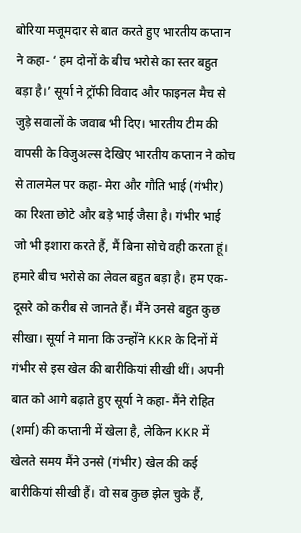बोरिया मजूमदार से बात करते हुए भारतीय कप्तान ने कहा- ‘ हम दोनों के बीच भरोसे का स्तर बहुत बड़ा है।’ सूर्या ने ट्रॉफी विवाद और फाइनल मैच से जुड़े सवालों के जवाब भी दिए। भारतीय टीम की वापसी के विजुअल्स देखिए भारतीय कप्तान ने कोच से तालमेल पर कहा- मेरा और गौति भाई (गंभीर) का रिश्ता छोटे और बड़े भाई जैसा है। गंभीर भाई जो भी इशारा करते हैं, मैं बिना सोचे वही करता हूं। हमारे बीच भरोसे का लेवल बहुत बड़ा है। हम एक-दूसरे को करीब से जानते हैं। मैंने उनसे बहुत कुछ सीखा। सूर्या ने माना कि उन्होंने KKR के दिनों में गंभीर से इस खेल की बारीकियां सीखी थीं। अपनी बात को आगे बढ़ाते हुए सूर्या ने कहा- मैंने रोहित (शर्मा) की कप्तानी में खेला है, लेकिन KKR में खेलते समय मैंने उनसे (गंभीर) खेल की कई बारीकियां सीखी हैं। वो सब कुछ झेल चुके हैं,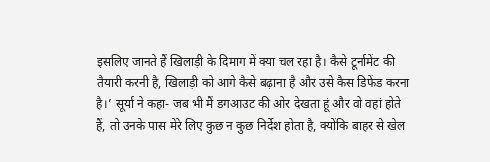इसलिए जानते हैं खिलाड़ी के दिमाग में क्या चल रहा है। कैसे टूर्नामेंट की तैयारी करनी है, खिलाड़ी को आगे कैसे बढ़ाना है और उसे कैस डिफेंड करना है।’ सूर्या ने कहा- जब भी मैं डगआउट की ओर देखता हूं और वो वहां होते हैं, तो उनके पास मेरे लिए कुछ न कुछ निर्देश होता है, क्योंकि बाहर से खेल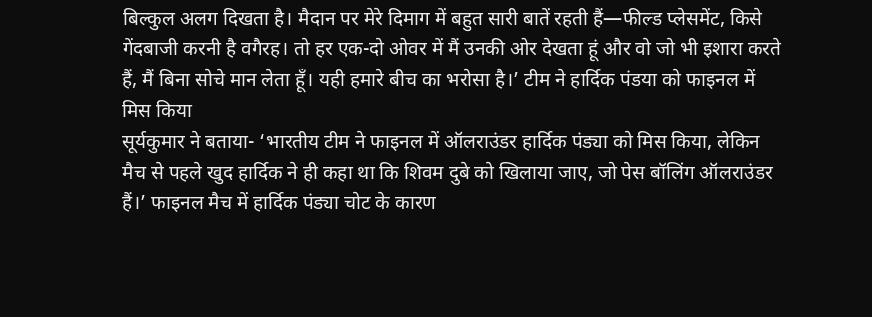बिल्कुल अलग दिखता है। मैदान पर मेरे दिमाग में बहुत सारी बातें रहती हैं—फील्ड प्लेसमेंट, किसे गेंदबाजी करनी है वगैरह। तो हर एक-दो ओवर में मैं उनकी ओर देखता हूं और वो जो भी इशारा करते हैं, मैं बिना सोचे मान लेता हूँ। यही हमारे बीच का भरोसा है।’ टीम ने हार्दिक पंडया को फाइनल में मिस किया
सूर्यकुमार ने बताया- ‘भारतीय टीम ने फाइनल में ऑलराउंडर हार्दिक पंड्या को मिस किया, लेकिन मैच से पहले खुद हार्दिक ने ही कहा था कि शिवम दुबे को खिलाया जाए, जो पेस बॉलिंग ऑलराउंडर हैं।’ फाइनल मैच में हार्दिक पंड्या चोट के कारण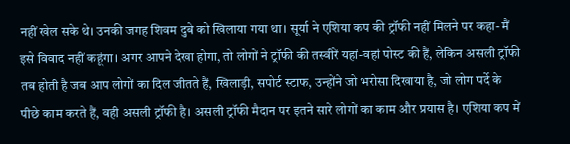नहीं खेल सके थे। उनकी जगह शिवम दुबे को खिलाया गया था। सूर्या ने एशिया कप की ट्रॉफी नहीं मिलने पर कहा- मैं इसे विवाद नहीं कहूंगा। अगर आपने देखा होगा, तो लोगों ने ट्रॉफी की तस्वीरें यहां-वहां पोस्ट की हैं, लेकिन असली ट्रॉफी तब होती है जब आप लोगों का दिल जीतते हैं, खिलाड़ी, सपोर्ट स्टाफ, उन्होंने जो भरोसा दिखाया है, जो लोग पर्दे के पीछे काम करते हैं, वही असली ट्रॉफी है। असली ट्रॉफी मैदान पर इतने सारे लोगों का काम और प्रयास है। एशिया कप में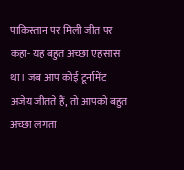पाकिस्तान पर मिली जीत पर कहा- यह बहुत अच्छा एहसास था। जब आप कोई टूर्नामेंट अजेय जीतते हैं, तो आपको बहुत अच्छा लगता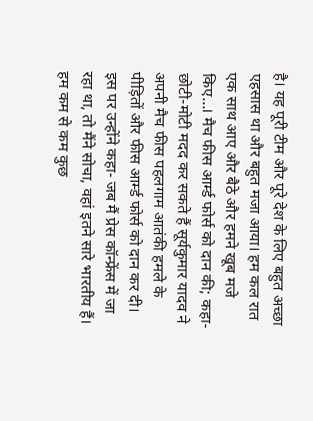है। यह पूरी टीम और पूरे देश के लिए बहुत अच्छा एहसास था और बहुत मजा आया। हम कल रात एक साथ आए और बैठे और हमने खूब मजे किए…। मैच फीस आर्म्ड फोर्स को दान की; कहा- छोटी-मोटी मदद कर सकते हैं सूर्यकुमार यादव ने अपनी मैच फीस पहलगाम आतंकी हमले के पीड़ितों और फीस आर्म्ड फोर्स को दान कर दी। इस पर उन्होंने कहा- जब मैं प्रेस कॉन्फ्रेंस में जा रहा था, तो मैंने सोचा, वहां इतने सारे भारतीय हैं। हम कम से कम कुछ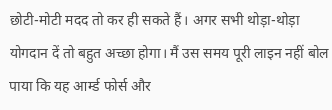छोटी-मोटी मदद तो कर ही सकते हैं। अगर सभी थोड़ा-थोड़ा योगदान दें तो बहुत अच्छा होगा। मैं उस समय पूरी लाइन नहीं बोल पाया कि यह आर्म्ड फोर्स और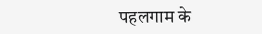पहलगाम के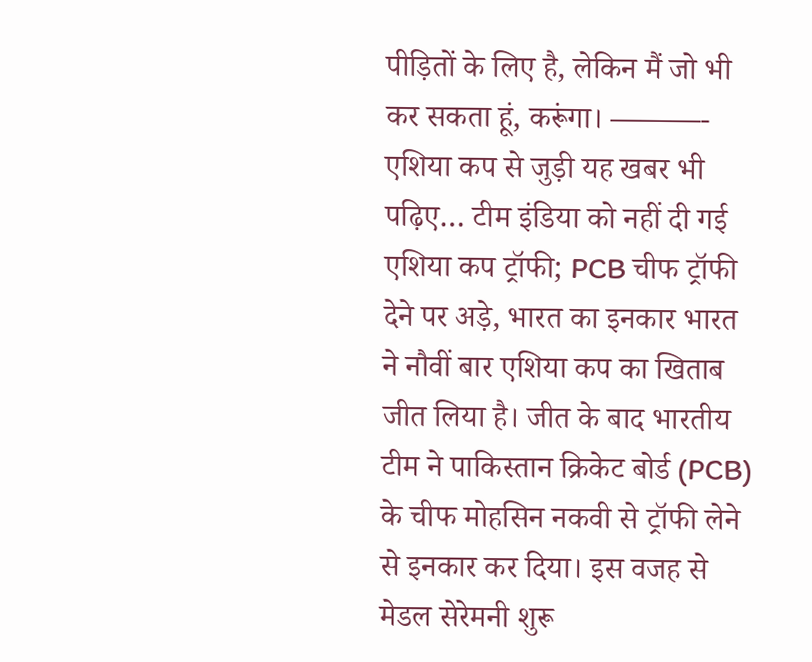पीड़ितों के लिए है, लेकिन मैं जो भी कर सकता हूं, करूंगा। ———- एशिया कप से जुड़ी यह खबर भी पढ़िए… टीम इंडिया को नहीं दी गई एशिया कप ट्रॉफी; PCB चीफ ट्रॉफी देने पर अड़े, भारत का इनकार भारत ने नौवीं बार एशिया कप का खिताब जीत लिया है। जीत के बाद भारतीय टीम ने पाकिस्तान क्रिकेट बोर्ड (PCB) के चीफ मोहसिन नकवी से ट्रॉफी लेने से इनकार कर दिया। इस वजह से मेडल सेरेमनी शुरू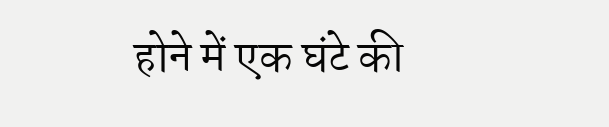होने में एक घंटे की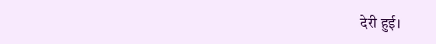देरी हुई।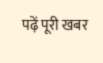पढ़ें पूरी खबर